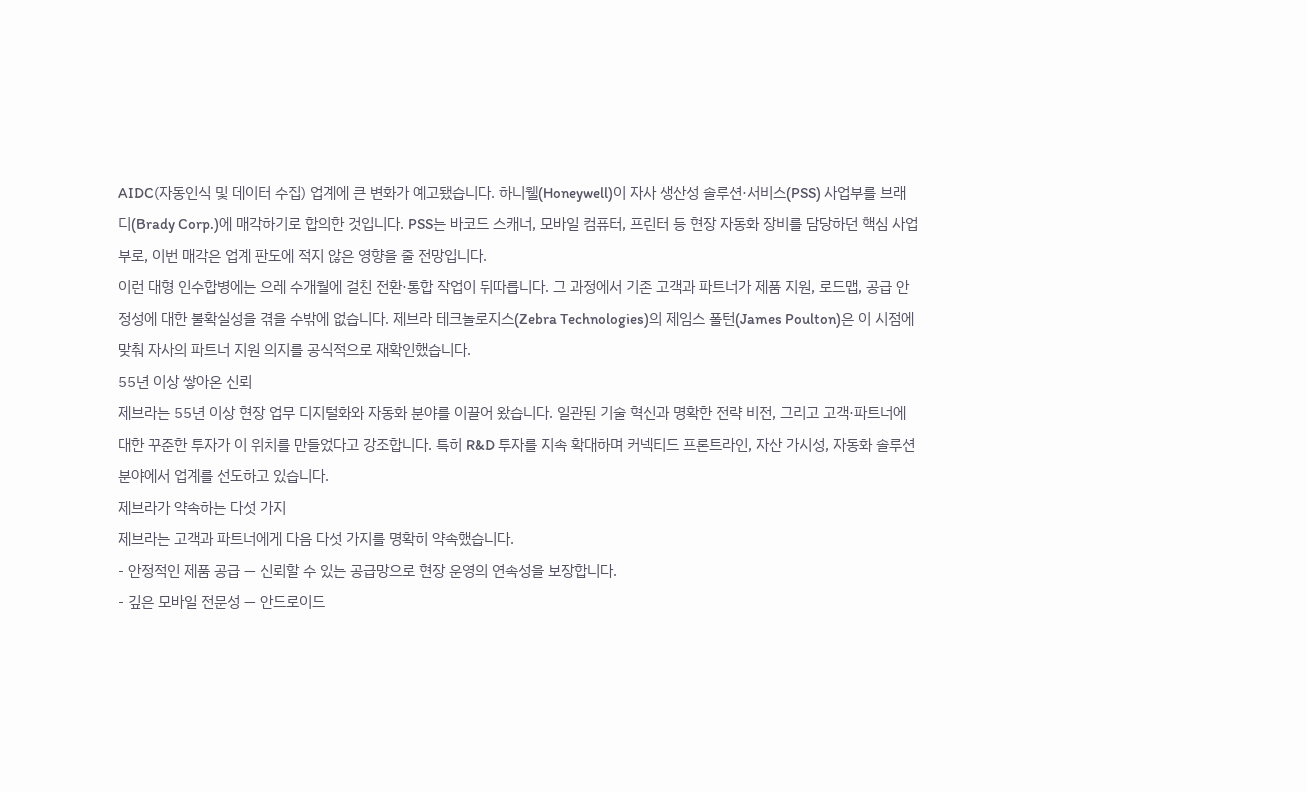AIDC(자동인식 및 데이터 수집) 업계에 큰 변화가 예고됐습니다. 하니웰(Honeywell)이 자사 생산성 솔루션·서비스(PSS) 사업부를 브래디(Brady Corp.)에 매각하기로 합의한 것입니다. PSS는 바코드 스캐너, 모바일 컴퓨터, 프린터 등 현장 자동화 장비를 담당하던 핵심 사업부로, 이번 매각은 업계 판도에 적지 않은 영향을 줄 전망입니다.
이런 대형 인수합병에는 으레 수개월에 걸친 전환·통합 작업이 뒤따릅니다. 그 과정에서 기존 고객과 파트너가 제품 지원, 로드맵, 공급 안정성에 대한 불확실성을 겪을 수밖에 없습니다. 제브라 테크놀로지스(Zebra Technologies)의 제임스 폴턴(James Poulton)은 이 시점에 맞춰 자사의 파트너 지원 의지를 공식적으로 재확인했습니다.
55년 이상 쌓아온 신뢰
제브라는 55년 이상 현장 업무 디지털화와 자동화 분야를 이끌어 왔습니다. 일관된 기술 혁신과 명확한 전략 비전, 그리고 고객·파트너에 대한 꾸준한 투자가 이 위치를 만들었다고 강조합니다. 특히 R&D 투자를 지속 확대하며 커넥티드 프론트라인, 자산 가시성, 자동화 솔루션 분야에서 업계를 선도하고 있습니다.
제브라가 약속하는 다섯 가지
제브라는 고객과 파트너에게 다음 다섯 가지를 명확히 약속했습니다.
- 안정적인 제품 공급 — 신뢰할 수 있는 공급망으로 현장 운영의 연속성을 보장합니다.
- 깊은 모바일 전문성 — 안드로이드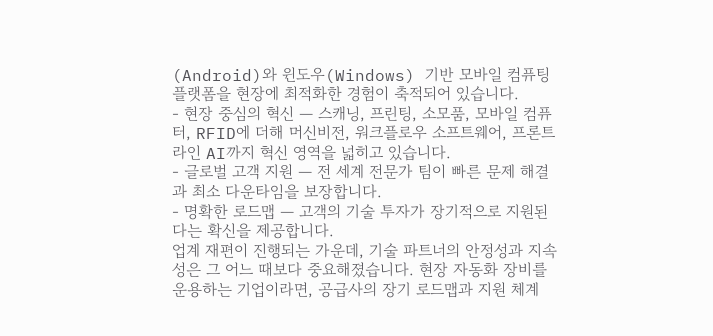(Android)와 윈도우(Windows) 기반 모바일 컴퓨팅 플랫폼을 현장에 최적화한 경험이 축적되어 있습니다.
- 현장 중심의 혁신 — 스캐닝, 프린팅, 소모품, 모바일 컴퓨터, RFID에 더해 머신비전, 워크플로우 소프트웨어, 프론트라인 AI까지 혁신 영역을 넓히고 있습니다.
- 글로벌 고객 지원 — 전 세계 전문가 팀이 빠른 문제 해결과 최소 다운타임을 보장합니다.
- 명확한 로드맵 — 고객의 기술 투자가 장기적으로 지원된다는 확신을 제공합니다.
업계 재편이 진행되는 가운데, 기술 파트너의 안정성과 지속성은 그 어느 때보다 중요해졌습니다. 현장 자동화 장비를 운용하는 기업이라면, 공급사의 장기 로드맵과 지원 체계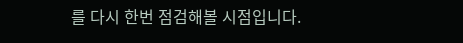를 다시 한번 점검해볼 시점입니다.